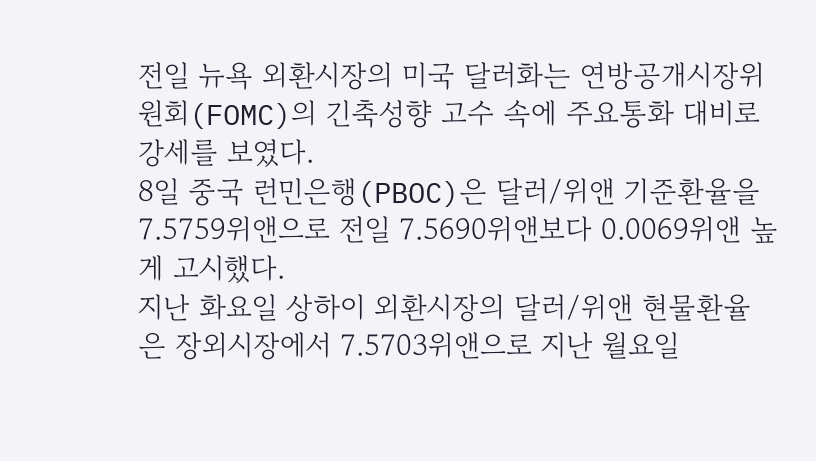전일 뉴욕 외환시장의 미국 달러화는 연방공개시장위원회(FOMC)의 긴축성향 고수 속에 주요통화 대비로 강세를 보였다.
8일 중국 런민은행(PBOC)은 달러/위앤 기준환율을 7.5759위앤으로 전일 7.5690위앤보다 0.0069위앤 높게 고시했다.
지난 화요일 상하이 외환시장의 달러/위앤 현물환율은 장외시장에서 7.5703위앤으로 지난 월요일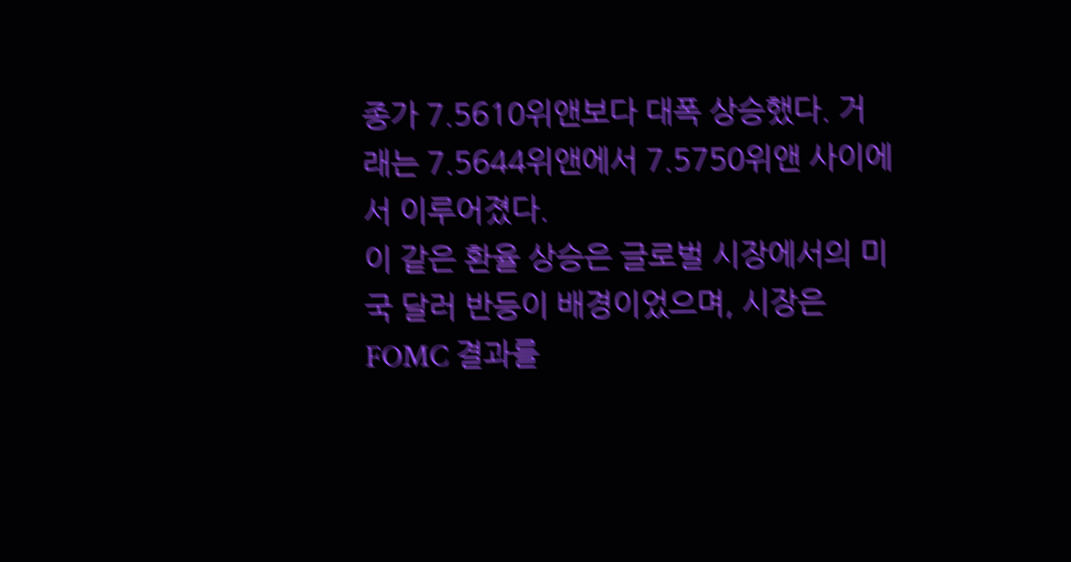종가 7.5610위앤보다 대폭 상승했다. 거래는 7.5644위앤에서 7.5750위앤 사이에서 이루어졌다.
이 같은 환율 상승은 글로벌 시장에서의 미국 달러 반등이 배경이었으며, 시장은 FOMC 결과를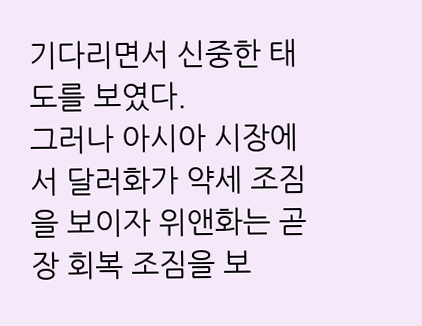기다리면서 신중한 태도를 보였다.
그러나 아시아 시장에서 달러화가 약세 조짐을 보이자 위앤화는 곧장 회복 조짐을 보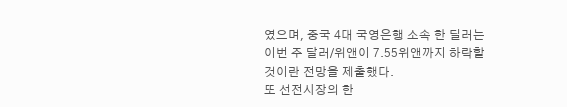였으며, 중국 4대 국영은행 소속 한 딜러는 이번 주 달러/위앤이 7.55위앤까지 하락할 것이란 전망을 제출했다.
또 선전시장의 한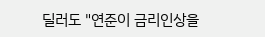딜러도 "연준이 금리인상을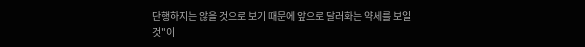단행하지는 않을 것으로 보기 때문에 앞으로 달러화는 약세를 보일 것"이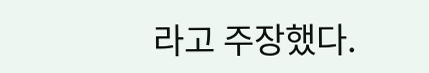라고 주장했다.